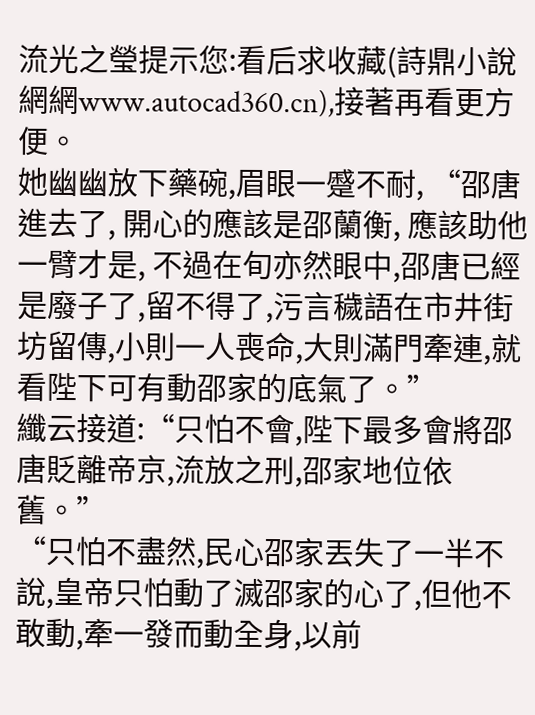流光之瑩提示您:看后求收藏(詩鼎小說網網www.autocad360.cn),接著再看更方便。
她幽幽放下藥碗,眉眼一蹙不耐, “邵唐進去了, 開心的應該是邵蘭衡, 應該助他一臂才是, 不過在旬亦然眼中,邵唐已經是廢子了,留不得了,污言穢語在市井街坊留傳,小則一人喪命,大則滿門牽連,就看陛下可有動邵家的底氣了。”
纖云接道:“只怕不會,陛下最多會將邵唐貶離帝京,流放之刑,邵家地位依舊。”
“只怕不盡然,民心邵家丟失了一半不說,皇帝只怕動了滅邵家的心了,但他不敢動,牽一發而動全身,以前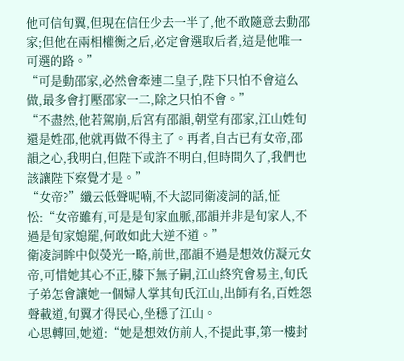他可信旬翼,但現在信任少去一半了,他不敢隨意去動邵家;但他在兩相權衡之后,必定會選取后者,這是他唯一可選的路。”
“可是動邵家,必然會牽連二皇子,陛下只怕不會這么做,最多會打壓邵家一二,除之只怕不會。”
“不盡然,他若駕崩,后宮有邵韻,朝堂有邵家,江山姓旬還是姓邵,他就再做不得主了。再者,自古已有女帝,邵韻之心,我明白,但陛下或許不明白,但時間久了,我們也該讓陛下察覺才是。”
“女帝?”纖云低聲呢喃,不大認同衛凌詞的話,怔忪:“女帝雖有,可是是旬家血脈,邵韻并非是旬家人,不過是旬家媳罷,何敢如此大逆不道。”
衛凌詞眸中似熒光一略,前世,邵韻不過是想效仿凝元女帝,可惜她其心不正,膝下無子嗣,江山終究會易主,旬氏子弟怎會讓她一個婦人掌其旬氏江山,出師有名,百姓怨聲載道,旬翼才得民心,坐穩了江山。
心思轉回,她道:“她是想效仿前人,不提此事,第一樓封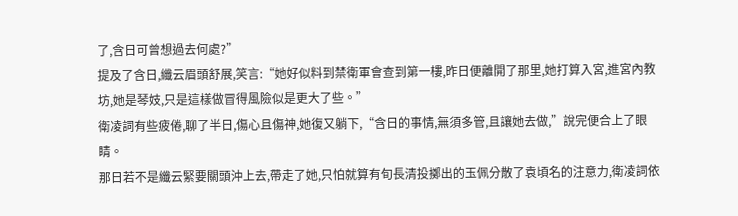了,含日可曾想過去何處?”
提及了含日,纖云眉頭舒展,笑言:“她好似料到禁衛軍會查到第一樓,昨日便離開了那里,她打算入宮,進宮內教坊,她是琴妓,只是這樣做冒得風險似是更大了些。”
衛凌詞有些疲倦,聊了半日,傷心且傷神,她復又躺下,“含日的事情,無須多管,且讓她去做,”說完便合上了眼睛。
那日若不是纖云緊要關頭沖上去,帶走了她,只怕就算有旬長清投擲出的玉佩分散了袁頃名的注意力,衛凌詞依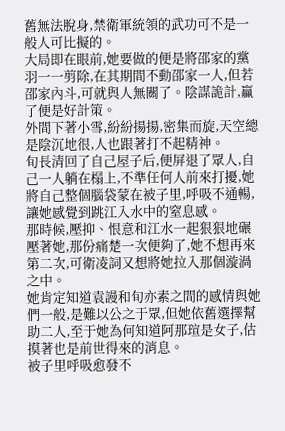舊無法脫身,禁衛軍統領的武功可不是一般人可比擬的。
大局即在眼前,她要做的便是將邵家的黨羽一一剪除,在其期間不動邵家一人,但若邵家內斗,可就與人無關了。陰謀詭計,贏了便是好計策。
外間下著小雪,紛紛揚揚,密集而旋,天空總是陰沉地很,人也跟著打不起精神。
旬長清回了自己屋子后,便屏退了眾人,自己一人躺在榻上,不準任何人前來打擾,她將自己整個腦袋蒙在被子里,呼吸不通暢,讓她感覺到跳江入水中的窒息感。
那時候,壓抑、恨意和江水一起狠狠地碾壓著她,那份痛楚一次便夠了,她不想再來第二次,可衛凌詞又想將她拉入那個漩渦之中。
她肯定知道袁謾和旬亦素之間的感情與她們一般,是難以公之于眾,但她依舊選擇幫助二人,至于她為何知道阿那瑄是女子,估摸著也是前世得來的消息。
被子里呼吸愈發不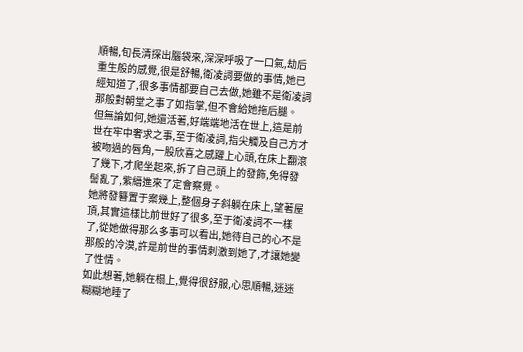順暢,旬長清探出腦袋來,深深呼吸了一口氣,劫后重生般的感覺,很是舒暢,衛凌詞要做的事情,她已經知道了,很多事情都要自己去做,她雖不是衛凌詞那般對朝堂之事了如指掌,但不會給她拖后腿。
但無論如何,她還活著,好端端地活在世上,這是前世在牢中奢求之事,至于衛凌詞,指尖觸及自己方才被吻過的唇角,一股欣喜之感躍上心頭,在床上翻滾了幾下,才爬坐起來,拆了自己頭上的發飾,免得發髻亂了,紫縉進來了定會察覺。
她將發簪置于案幾上,整個身子斜躺在床上,望著屋頂,其實這樣比前世好了很多,至于衛凌詞不一樣了,從她做得那么多事可以看出,她待自己的心不是那般的冷漠,許是前世的事情刺激到她了,才讓她變了性情。
如此想著,她躺在榻上,覺得很舒服,心思順暢,迷迷糊糊地睡了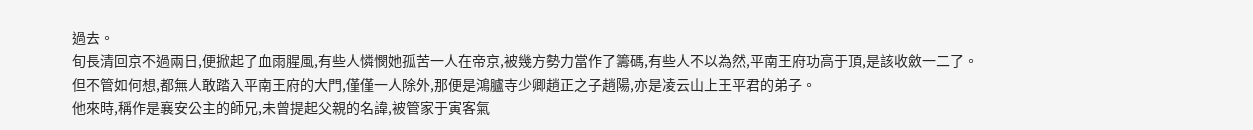過去。
旬長清回京不過兩日,便掀起了血雨腥風,有些人憐憫她孤苦一人在帝京,被幾方勢力當作了籌碼,有些人不以為然,平南王府功高于頂,是該收斂一二了。
但不管如何想,都無人敢踏入平南王府的大門,僅僅一人除外,那便是鴻臚寺少卿趙正之子趙陽,亦是凌云山上王平君的弟子。
他來時,稱作是襄安公主的師兄,未曾提起父親的名諱,被管家于寅客氣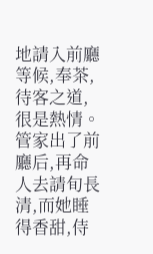地請入前廳等候,奉茶,待客之道,很是熱情。
管家出了前廳后,再命人去請旬長清,而她睡得香甜,侍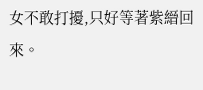女不敢打擾,只好等著紫縉回來。